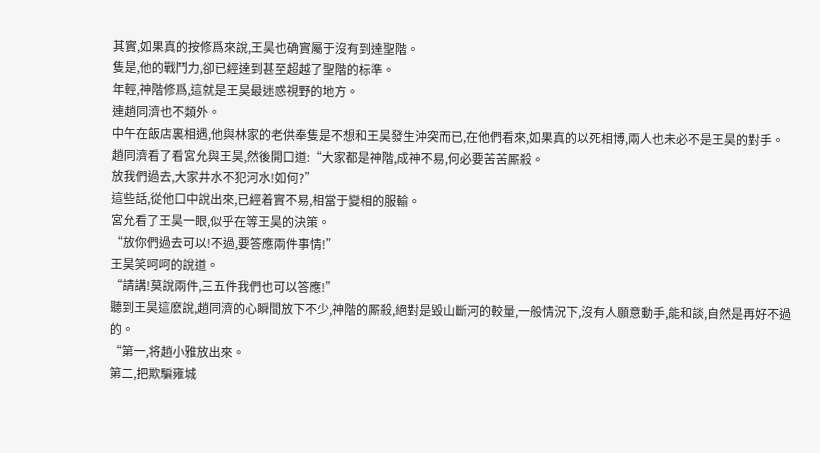其實,如果真的按修爲來說,王昊也确實屬于沒有到達聖階。
隻是,他的戰鬥力,卻已經達到甚至超越了聖階的标準。
年輕,神階修爲,這就是王昊最迷惑視野的地方。
連趙同濟也不類外。
中午在飯店裏相遇,他與林家的老供奉隻是不想和王昊發生沖突而已,在他們看來,如果真的以死相博,兩人也未必不是王昊的對手。
趙同濟看了看宮允與王昊,然後開口道:“大家都是神階,成神不易,何必要苦苦厮殺。
放我們過去,大家井水不犯河水!如何?”
這些話,從他口中說出來,已經着實不易,相當于變相的服輸。
宮允看了王昊一眼,似乎在等王昊的決策。
“放你們過去可以!不過,要答應兩件事情!”
王昊笑呵呵的說道。
“請講!莫說兩件,三五件我們也可以答應!”
聽到王昊這麽說,趙同濟的心瞬間放下不少,神階的厮殺,絕對是毀山斷河的較量,一般情況下,沒有人願意動手,能和談,自然是再好不過的。
“第一,将趙小雅放出來。
第二,把欺騙雍城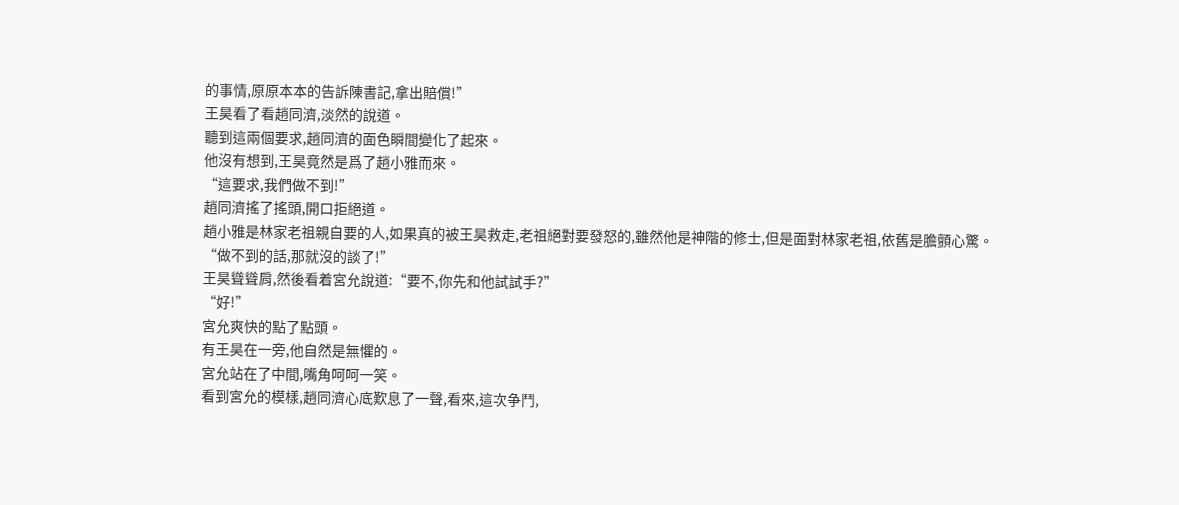的事情,原原本本的告訴陳書記,拿出賠償!”
王昊看了看趙同濟,淡然的說道。
聽到這兩個要求,趙同濟的面色瞬間變化了起來。
他沒有想到,王昊竟然是爲了趙小雅而來。
“這要求,我們做不到!”
趙同濟搖了搖頭,開口拒絕道。
趙小雅是林家老祖親自要的人,如果真的被王昊救走,老祖絕對要發怒的,雖然他是神階的修士,但是面對林家老祖,依舊是膽顫心驚。
“做不到的話,那就沒的談了!”
王昊聳聳肩,然後看着宮允說道:“要不,你先和他試試手?”
“好!”
宮允爽快的點了點頭。
有王昊在一旁,他自然是無懼的。
宮允站在了中間,嘴角呵呵一笑。
看到宮允的模樣,趙同濟心底歎息了一聲,看來,這次争鬥,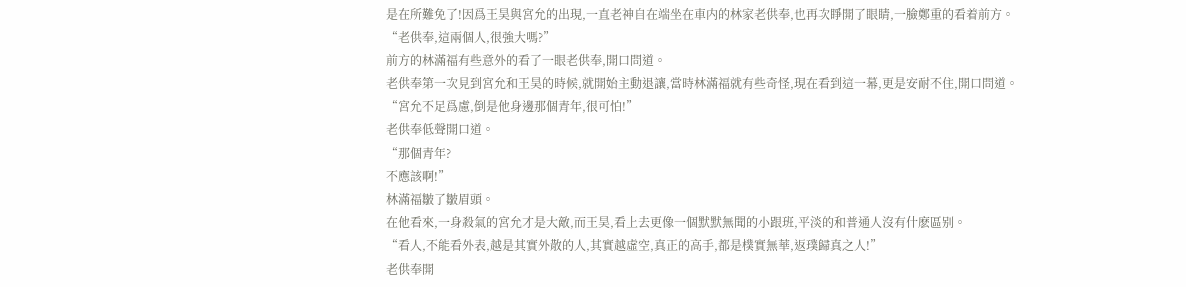是在所難免了!因爲王昊與宮允的出現,一直老神自在端坐在車内的林家老供奉,也再次睜開了眼睛,一臉鄭重的看着前方。
“老供奉,這兩個人,很強大嗎?”
前方的林滿福有些意外的看了一眼老供奉,開口問道。
老供奉第一次見到宮允和王昊的時候,就開始主動退讓,當時林滿福就有些奇怪,現在看到這一幕,更是安耐不住,開口問道。
“宮允不足爲慮,倒是他身邊那個青年,很可怕!”
老供奉低聲開口道。
“那個青年?
不應該啊!”
林滿福皺了皺眉頭。
在他看來,一身殺氣的宮允才是大敵,而王昊,看上去更像一個默默無聞的小跟班,平淡的和普通人沒有什麽區别。
“看人,不能看外表,越是其實外散的人,其實越虛空,真正的高手,都是樸實無華,返璞歸真之人!”
老供奉開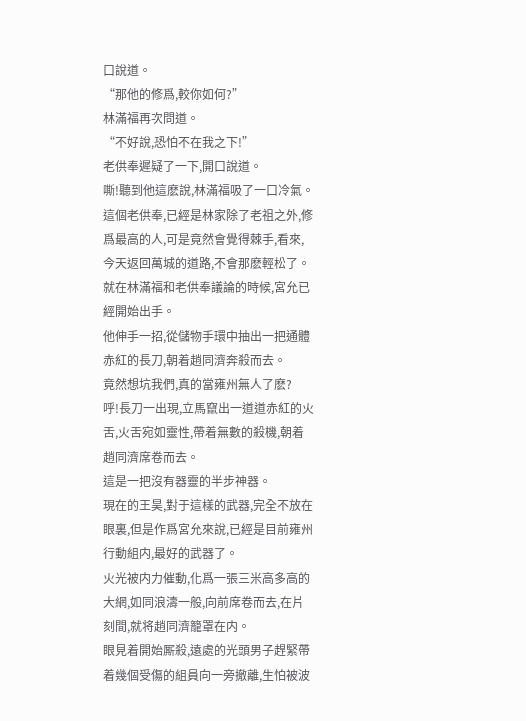口說道。
“那他的修爲,較你如何?”
林滿福再次問道。
“不好說,恐怕不在我之下!”
老供奉遲疑了一下,開口說道。
嘶!聽到他這麽說,林滿福吸了一口冷氣。
這個老供奉,已經是林家除了老祖之外,修爲最高的人,可是竟然會覺得棘手,看來,今天返回萬城的道路,不會那麽輕松了。
就在林滿福和老供奉議論的時候,宮允已經開始出手。
他伸手一招,從儲物手環中抽出一把通體赤紅的長刀,朝着趙同濟奔殺而去。
竟然想坑我們,真的當雍州無人了麽?
呼!長刀一出現,立馬竄出一道道赤紅的火舌,火舌宛如靈性,帶着無數的殺機,朝着趙同濟席卷而去。
這是一把沒有器靈的半步神器。
現在的王昊,對于這樣的武器,完全不放在眼裏,但是作爲宮允來說,已經是目前雍州行動組内,最好的武器了。
火光被内力催動,化爲一張三米高多高的大網,如同浪濤一般,向前席卷而去,在片刻間,就将趙同濟籠罩在内。
眼見着開始厮殺,遠處的光頭男子趕緊帶着幾個受傷的組員向一旁撤離,生怕被波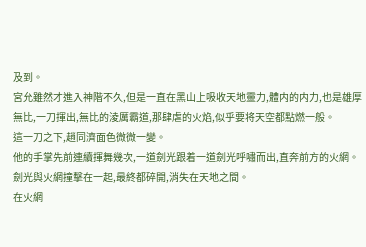及到。
宮允雖然才進入神階不久,但是一直在黑山上吸收天地靈力,體内的内力,也是雄厚無比,一刀揮出,無比的淩厲霸道,那肆虐的火焰,似乎要将天空都點燃一般。
這一刀之下,趙同濟面色微微一變。
他的手掌先前連續揮舞幾次,一道劍光跟着一道劍光呼嘯而出,直奔前方的火網。
劍光與火網撞擊在一起,最終都碎開,消失在天地之間。
在火網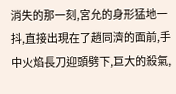消失的那一刻,宮允的身形猛地一抖,直接出現在了趙同濟的面前,手中火焰長刀迎頭劈下,巨大的殺氣,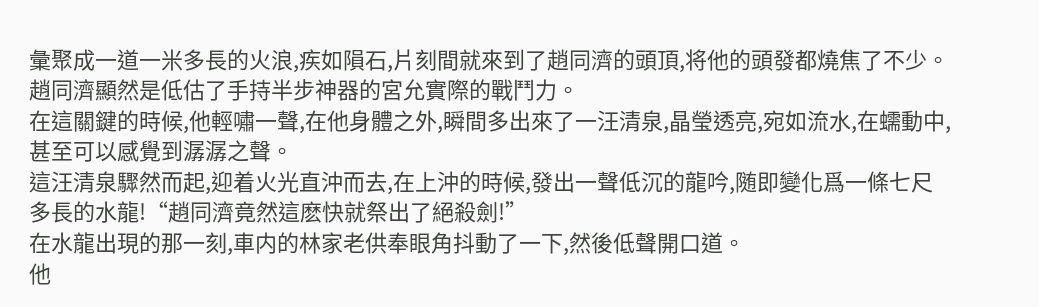彙聚成一道一米多長的火浪,疾如隕石,片刻間就來到了趙同濟的頭頂,将他的頭發都燒焦了不少。
趙同濟顯然是低估了手持半步神器的宮允實際的戰鬥力。
在這關鍵的時候,他輕嘯一聲,在他身體之外,瞬間多出來了一汪清泉,晶瑩透亮,宛如流水,在蠕動中,甚至可以感覺到潺潺之聲。
這汪清泉驟然而起,迎着火光直沖而去,在上沖的時候,發出一聲低沉的龍吟,随即變化爲一條七尺多長的水龍!“趙同濟竟然這麽快就祭出了絕殺劍!”
在水龍出現的那一刻,車内的林家老供奉眼角抖動了一下,然後低聲開口道。
他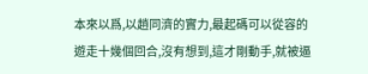本來以爲,以趙同濟的實力,最起碼可以從容的遊走十幾個回合,沒有想到,這才剛動手,就被逼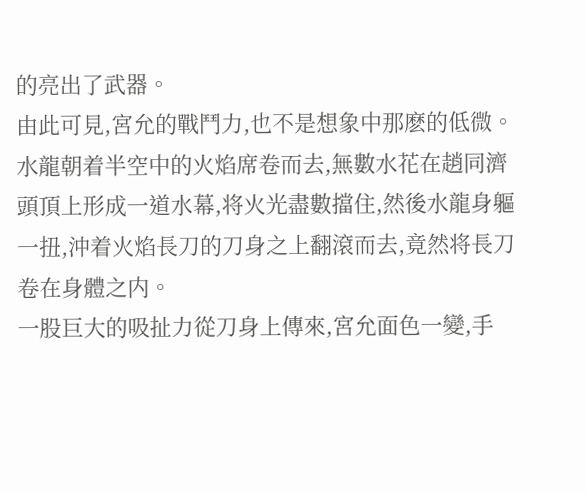的亮出了武器。
由此可見,宮允的戰鬥力,也不是想象中那麽的低微。
水龍朝着半空中的火焰席卷而去,無數水花在趙同濟頭頂上形成一道水幕,将火光盡數擋住,然後水龍身軀一扭,沖着火焰長刀的刀身之上翻滾而去,竟然将長刀卷在身體之内。
一股巨大的吸扯力從刀身上傳來,宮允面色一變,手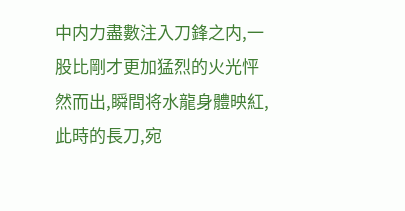中内力盡數注入刀鋒之内,一股比剛才更加猛烈的火光怦然而出,瞬間将水龍身體映紅,此時的長刀,宛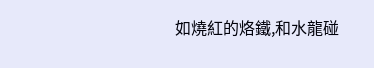如燒紅的烙鐵,和水龍碰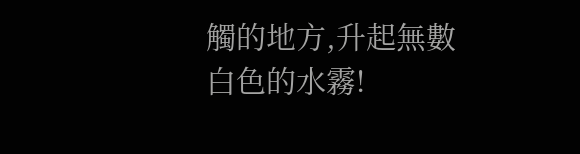觸的地方,升起無數白色的水霧!